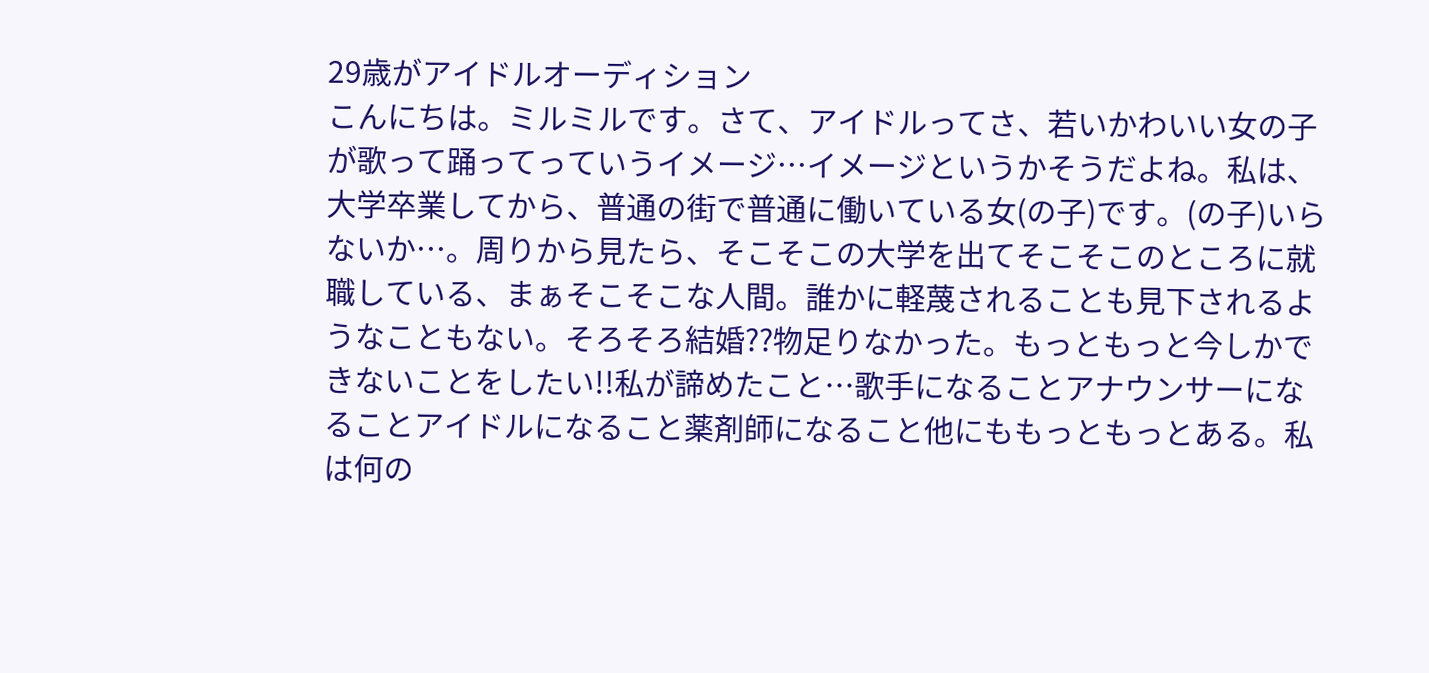29歳がアイドルオーディション
こんにちは。ミルミルです。さて、アイドルってさ、若いかわいい女の子が歌って踊ってっていうイメージ…イメージというかそうだよね。私は、大学卒業してから、普通の街で普通に働いている女(の子)です。(の子)いらないか…。周りから見たら、そこそこの大学を出てそこそこのところに就職している、まぁそこそこな人間。誰かに軽蔑されることも見下されるようなこともない。そろそろ結婚??物足りなかった。もっともっと今しかできないことをしたい!!私が諦めたこと…歌手になることアナウンサーになることアイドルになること薬剤師になること他にももっともっとある。私は何の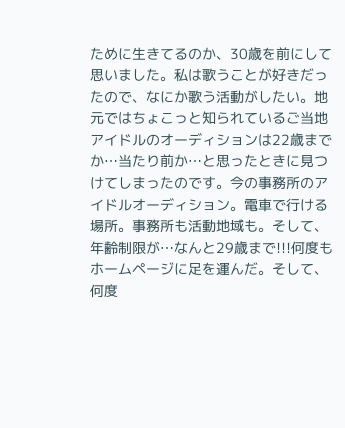ために生きてるのか、30歳を前にして思いました。私は歌うことが好きだったので、なにか歌う活動がしたい。地元ではちょこっと知られているご当地アイドルのオーディションは22歳までか…当たり前か…と思ったときに見つけてしまったのです。今の事務所のアイドルオーディション。電車で行ける場所。事務所も活動地域も。そして、年齢制限が…なんと29歳まで!!!何度もホームページに足を運んだ。そして、何度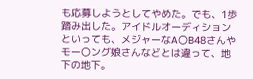も応募しようとしてやめた。でも、1歩踏み出した。アイドルオーディションといっても、メジャーなA〇B48さんやモー〇ング娘さんなどとは違って、地下の地下。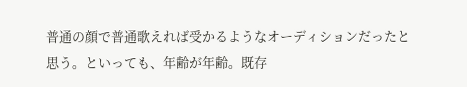普通の顔で普通歌えれば受かるようなオーディションだったと思う。といっても、年齢が年齢。既存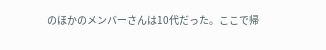のほかのメンバーさんは10代だった。ここで帰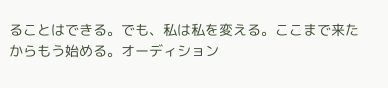ることはできる。でも、私は私を変える。ここまで来たからもう始める。オーディション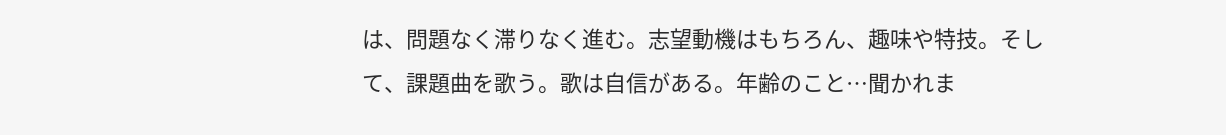は、問題なく滞りなく進む。志望動機はもちろん、趣味や特技。そして、課題曲を歌う。歌は自信がある。年齢のこと…聞かれま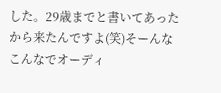した。29歳までと書いてあったから来たんですよ(笑)そーんなこんなでオーディ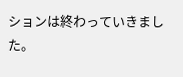ションは終わっていきました。